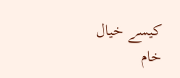کیسے خیال خام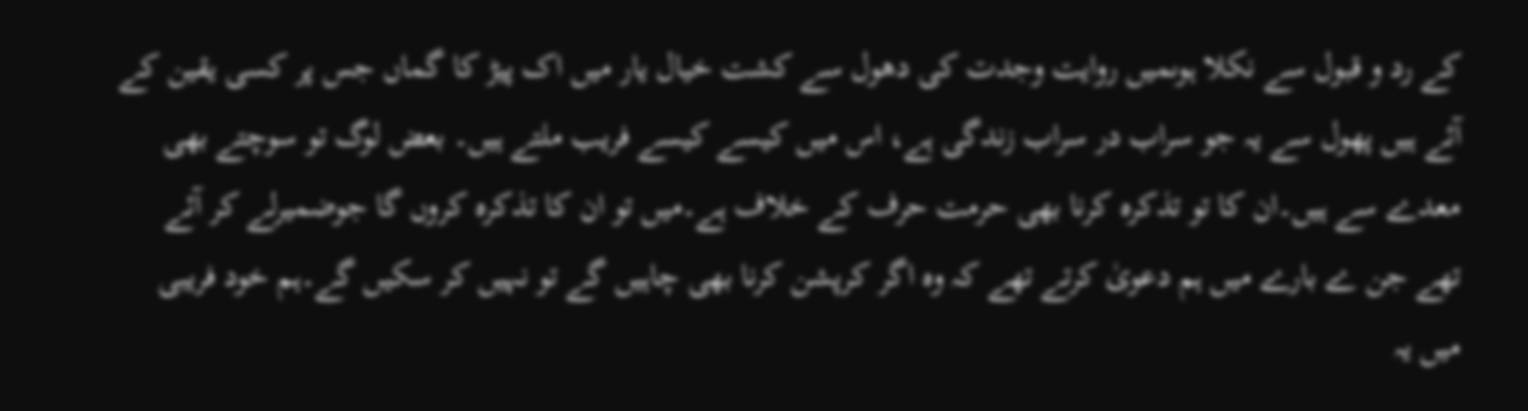کے رد و قبول سے نکلا ہوںمیں روایت وجدت کی دھول سے کشت خیال یار میں اک پیڑ کا گماں جس پر کسی یقین کے آئے ہیں پھول سے یہ جو سراب در سراب زندگی ہے، اس میں کیسے کیسے فریب ملتے ہیں۔ بعض لوگ تو سوچتے بھی معدے سے ہیں۔ان کا تو تذکرہ کرنا بھی حرمت حرف کے خلاف ہے۔میں تو ان کا تذکرہ کروں گا جوضمیرلے کر آئے تھے جن ے بارے میں ہم دعویٰ کرتے تھے کہ وہ اگر کرپشن کرنا بھی چاہیں گے تو نہیں کر سکیں گے۔ہم خود فریبی میں یہ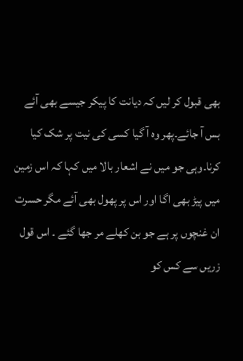بھی قبول کر لیں کہ دیانت کا پیکر جیسے بھی آئے بس آ جائے۔پھر وہ آ گیا کسی کی نیت پر شک کیا کرنا۔وہی جو میں نے اشعار بالا میں کہا کہ اس زمین میں پیڑ بھی اگا اور اس پر پھول بھی آئے مگر حسرت ان غنچوں پر ہے جو بن کھلے مر جھا گئے ۔ اس قول زریں سے کس کو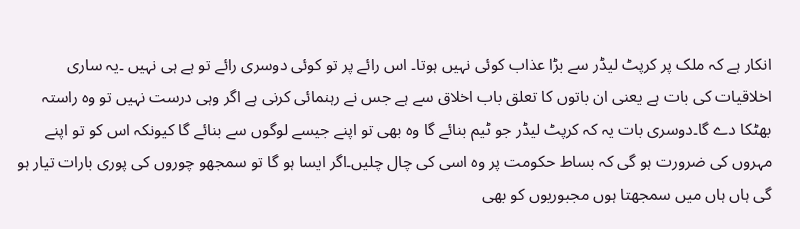انکار ہے کہ ملک پر کرپٹ لیڈر سے بڑا عذاب کوئی نہیں ہوتا۔ اس رائے پر تو کوئی دوسری رائے تو ہے ہی نہیں ۔یہ ساری اخلاقیات کی بات ہے یعنی ان باتوں کا تعلق باب اخلاق سے ہے جس نے رہنمائی کرنی ہے اگر وہی درست نہیں تو وہ راستہ بھٹکا دے گا۔دوسری بات یہ کہ کرپٹ لیڈر جو ٹیم بنائے گا وہ بھی تو اپنے جیسے لوگوں سے بنائے گا کیونکہ اس کو تو اپنے مہروں کی ضرورت ہو گی کہ بساط حکومت پر وہ اسی کی چال چلیں۔اگر ایسا ہو گا تو سمجھو چوروں کی پوری بارات تیار ہو گی ہاں ہاں میں سمجھتا ہوں مجبوریوں کو بھی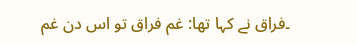۔فراق نے کہا تھا: غم فراق تو اس دن غم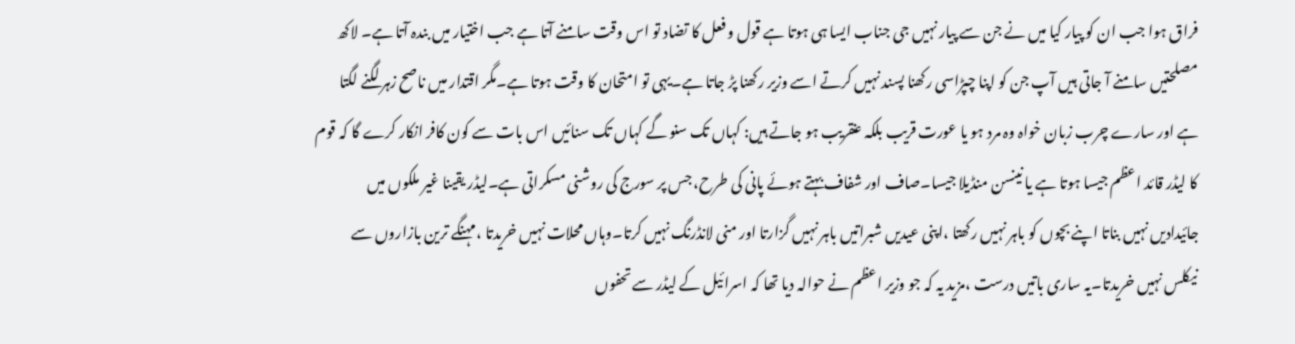فراق ہوا جب ان کو پیار کیا میں نے جن سے پیار نہیں جی جناب ایسا ہی ہوتا ہے قول و فعل کا تضاد تو اس وقت سامنے آتا ہے جب اختیار میں بندہ آتا ہے۔ لاکھ مصلحتیں سامنے آ جاتی ہیں آپ جن کو اپنا چپڑاسی رکھنا پسند نہیں کرتے اسے وزیر رکھنا پڑ جاتا ہے۔یہی تو امتحان کا وقت ہوتا ہے۔مگر اقتدار میں ناصح زہر لگنے لگتا ہے اور سارے چرب زبان خواہ وہ مرد ہو یا عورت قریب بلکہ عنقریب ہو جاتے ہیں: کہاں تک سنو گے کہاں تک سنائیں اس بات سے کون کافر انکار کرے گا کہ قوم کا لیڈر قائد اعظم جیسا ہوتا ہے یا نینسن منڈیلا جیسا۔صاف اور شفاف بہتے ہوئے پانی کی طرح، جس پر سورج کی روشنی مسکراتی ہے۔لیڈر یقینا غیر ملکوں میں جائیدادیں نہیں بناتا اپنے بچوں کو باہر نہیں رکھتا ،اپنی عیدیں شبراتیں باہر نہیں گزارتا اور منی لانڈرنگ نہیں کرتا۔وہاں محلات نہیں خریدتا ،مہنگے ترین بازاروں سے نیکلس نہیں خریدتا۔یہ ساری باتیں درست ،مزید یہ کہ جو وزیر اعظم نے حوالہ دیا تھا کہ اسرائیل کے لیڈر سے تحفوں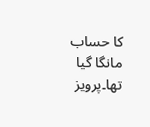کا حساب مانگا گیا تھا۔پرویز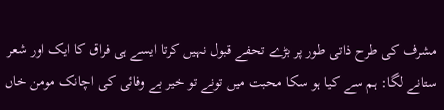مشرف کی طرح ذاتی طور پر بڑے تحفے قبول نہیں کرتا ایسے ہی فراق کا ایک اور شعر ستانے لگا: ہم سے کیا ہو سکا محبت میں تونے تو خیر بے وفائی کی اچانک مومن خاں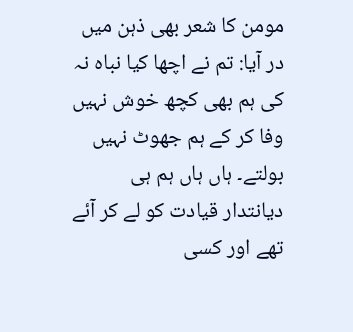مومن کا شعر بھی ذہن میں در آیا: تم نے اچھا کیا نباہ نہ کی ہم بھی کچھ خوش نہیں وفا کر کے ہم جھوٹ نہیں بولتے۔ ہاں ہاں ہم ہی دیانتدار قیادت کو لے کر آئے تھے اور کسی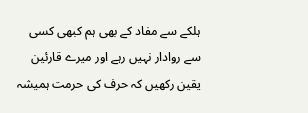ہلکے سے مفاد کے بھی ہم کبھی کسی سے روادار نہیں رہے اور میرے قارئین یقین رکھیں کہ حرف کی حرمت ہمیشہ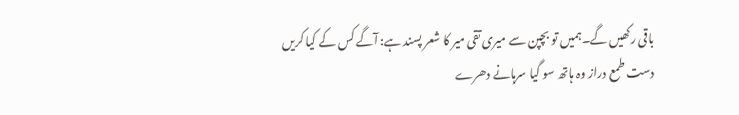باقی رکھیں گے۔ہمیں تو بچپن سے میری تقی میر کا شعر پسند ہے: آگے کس کے کیا کریں دست طمع دراز وہ ہاتھ سو گیا سرہانے دھرے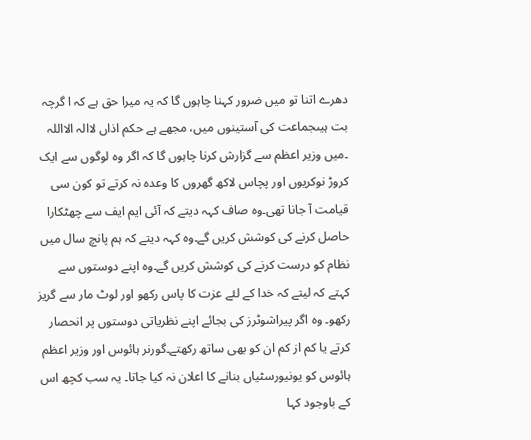دھرے اتنا تو میں ضرور کہنا چاہوں گا کہ یہ میرا حق ہے کہ ا گرچہ بت ہیںجماعت کی آستینوں میں، مجھے ہے حکم اذاں لاالہ الااللہ ۔میں وزیر اعظم سے گزارش کرنا چاہوں گا کہ اگر وہ لوگوں سے ایک کروڑ نوکریوں اور پچاس لاکھ گھروں کا وعدہ نہ کرتے تو کون سی قیامت آ جانا تھی۔وہ صاف کہہ دیتے کہ آئی ایم ایف سے چھٹکارا حاصل کرنے کی کوشش کریں گے۔وہ کہہ دیتے کہ ہم پانچ سال میں نظام کو درست کرنے کی کوشش کریں گے۔وہ اپنے دوستوں سے کہتے کہ لیتے کہ خدا کے لئے عزت کا پاس رکھو اور لوٹ مار سے گریز رکھو۔ وہ اگر پیراشوٹرز کی بجائے اپنے نظریاتی دوستوں پر انحصار کرتے یا کم از کم ان کو بھی ساتھ رکھتے۔گورنر ہائوس اور وزیر اعظم ہائوس کو یونیورسٹیاں بنانے کا اعلان نہ کیا جاتا۔ یہ سب کچھ اس کے باوجود کہا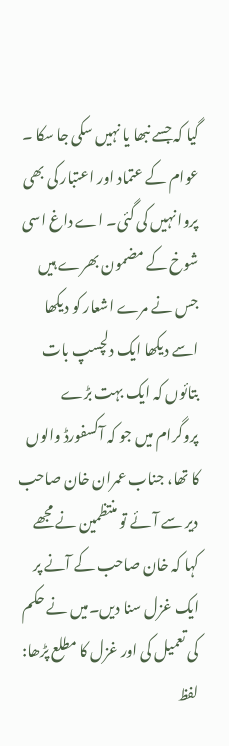گیا کہ جسے نبھا یا نہیں سکی جا سکا ۔ عوام کے عتماد اور اعتبار کی بھی پروا نہیں کی گئی۔ اے داغ اسی شوخ کے مضمون بھرے ہیں جس نے مرے اشعار کو دیکھا اسے دیکھا ایک دلچسپ بات بتائوں کہ ایک بہت بڑے پروگرام میں جو کہ آکسفورڈ والوں کا تھا، جناب عمران خان صاحب دیر سے آئے تو منتظمین نے مجھے کہا کہ خان صاحب کے آنے پر ایک غزل سنا دیں۔میں نے حکم کی تعمیل کی اور غزل کا مطلع پڑھا: لفظ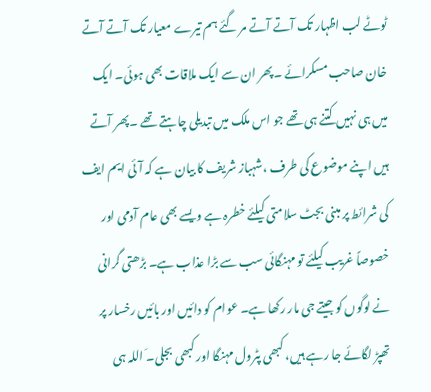ٹوٹے لب اظہار تک آتے آتے مر گئے ہم تیرے معیار تک آتے آتے خان صاحب مسکرائے ۔پھر ان سے ایک ملاقات بھی ہوئی۔ ایک میں ہی نہیں کتنے ہی تھے جو اس ملک میں تبدیلی چاہتے تھے ۔پھر آتے ہیں اپنے موضوع کی طرف ،شہباز شریف کا بیان ہے کہ آئی ایم ایف کی شرائط پر مبنی بجٹ سلامتی کیلئے خطرہ ہے ویسے بھی عام آدمی اور خصوصاً غریب کیلئے تو مہنگائی سب سے بڑا عذاب ہے۔ بڑھتی گرانی نے لوگوں کو جیتے جی مار رکھا ہے۔ عوام کو دائیں اور بائیں رخسار پر تھپڑ لگائے جا رہے ہیں، کبھی پٹرول مہنگا اور کبھی بجلی۔َ اللہ ہی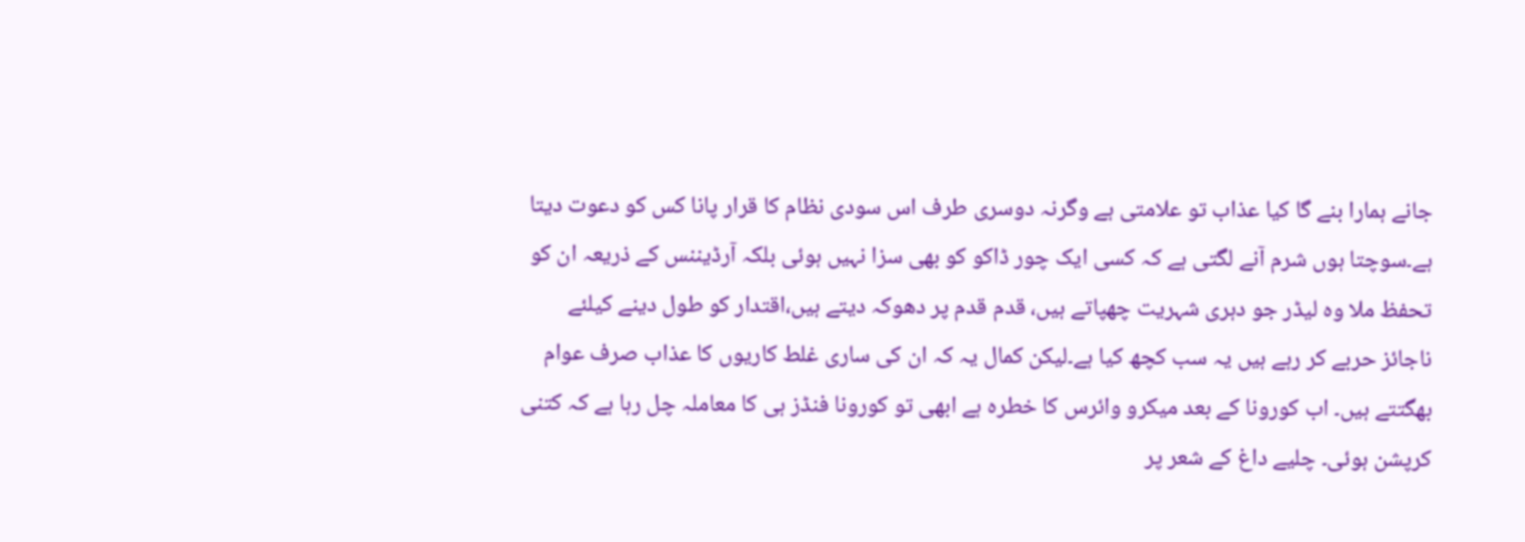جانے ہمارا بنے گا کیا عذاب تو علامتی ہے وگرنہ دوسری طرف اس سودی نظام کا قرار پانا کس کو دعوت دیتا ہے۔سوچتا ہوں شرم آنے لگتی ہے کہ کسی ایک چور ڈاکو کو بھی سزا نہیں ہوئی بلکہ آرڈیننس کے ذریعہ ان کو تحفظ ملا وہ لیڈر جو دہری شہریت چھپاتے ہیں، قدم قدم پر دھوکہ دیتے ہیں،اقتدار کو طول دینے کیلئے ناجائز حربے کر رہے ہیں یہ سب کچھ کیا ہے۔لیکن کمال یہ کہ ان کی ساری غلط کاریوں کا عذاب صرف عوام بھگتتے ہیں۔ اب کورونا کے بعد میکرو وائرس کا خطرہ ہے ابھی تو کورونا فنڈز ہی کا معاملہ چل رہا ہے کہ کتنی کرپشن ہوئی۔ چلیے داغ کے شعر پر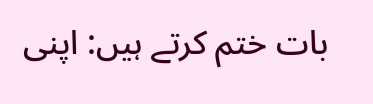بات ختم کرتے ہیں: اپنی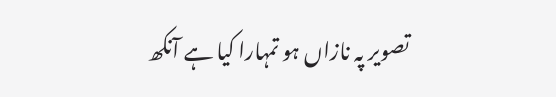تصویر پہ نازاں ہو تمہارا کیا ہے آنکھ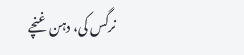نرگس کی، دہن غنچے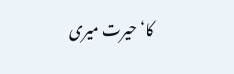کا‘ حیرت میری